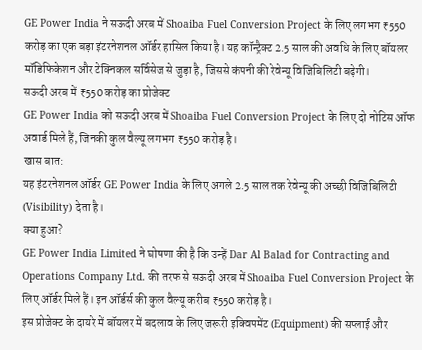GE Power India ने सऊदी अरब में Shoaiba Fuel Conversion Project के लिए लगभग ₹550 करोड़ का एक बड़ा इंटरनेशनल ऑर्डर हासिल किया है। यह कॉन्ट्रैक्ट 2.5 साल की अवधि के लिए बॉयलर मॉडिफिकेशन और टेक्निकल सर्विसेज से जुड़ा है, जिससे कंपनी की रेवेन्यू विजिबिलिटी बढ़ेगी।
सऊदी अरब में ₹550 करोड़ का प्रोजेक्ट
GE Power India को सऊदी अरब में Shoaiba Fuel Conversion Project के लिए दो नोटिस ऑफ अवार्ड मिले हैं, जिनकी कुल वैल्यू लगभग ₹550 करोड़ है।
खास बात:
यह इंटरनेशनल ऑर्डर GE Power India के लिए अगले 2.5 साल तक रेवेन्यू की अच्छी विजिबिलिटी (Visibility) देता है।
क्या हुआ?
GE Power India Limited ने घोषणा की है कि उन्हें Dar Al Balad for Contracting and Operations Company Ltd. की तरफ से सऊदी अरब में Shoaiba Fuel Conversion Project के लिए ऑर्डर मिले हैं। इन ऑर्डर्स की कुल वैल्यू करीब ₹550 करोड़ है।
इस प्रोजेक्ट के दायरे में बॉयलर में बदलाव के लिए जरूरी इक्विपमेंट (Equipment) की सप्लाई और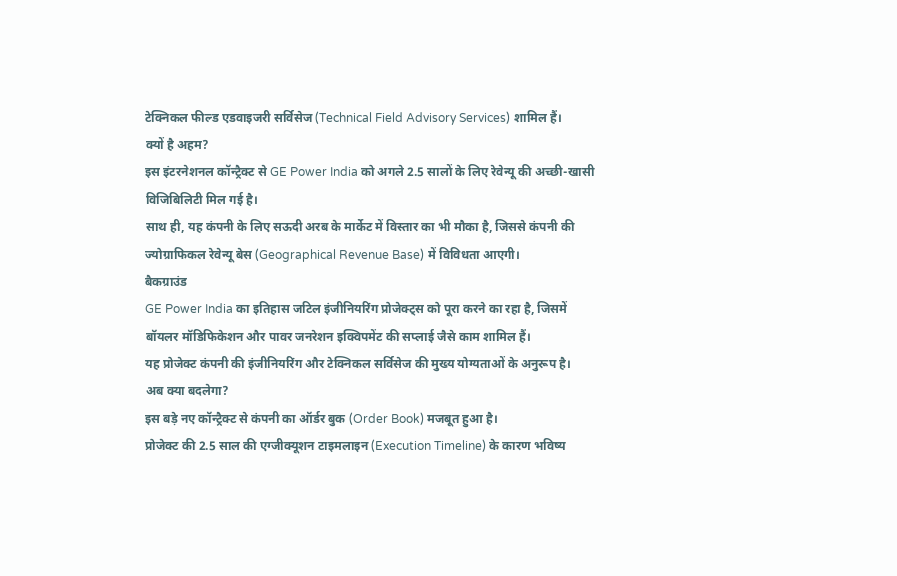टेक्निकल फील्ड एडवाइजरी सर्विसेज (Technical Field Advisory Services) शामिल हैं।
क्यों है अहम?
इस इंटरनेशनल कॉन्ट्रैक्ट से GE Power India को अगले 2.5 सालों के लिए रेवेन्यू की अच्छी-खासी विजिबिलिटी मिल गई है।
साथ ही, यह कंपनी के लिए सऊदी अरब के मार्केट में विस्तार का भी मौका है, जिससे कंपनी की ज्योग्राफिकल रेवेन्यू बेस (Geographical Revenue Base) में विविधता आएगी।
बैकग्राउंड
GE Power India का इतिहास जटिल इंजीनियरिंग प्रोजेक्ट्स को पूरा करने का रहा है, जिसमें बॉयलर मॉडिफिकेशन और पावर जनरेशन इक्विपमेंट की सप्लाई जैसे काम शामिल हैं।
यह प्रोजेक्ट कंपनी की इंजीनियरिंग और टेक्निकल सर्विसेज की मुख्य योग्यताओं के अनुरूप है।
अब क्या बदलेगा?
इस बड़े नए कॉन्ट्रैक्ट से कंपनी का ऑर्डर बुक (Order Book) मजबूत हुआ है।
प्रोजेक्ट की 2.5 साल की एग्जीक्यूशन टाइमलाइन (Execution Timeline) के कारण भविष्य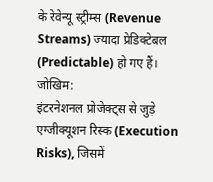के रेवेन्यू स्ट्रीम्स (Revenue Streams) ज्यादा प्रेडिक्टेबल (Predictable) हो गए हैं।
जोखिम:
इंटरनेशनल प्रोजेक्ट्स से जुड़े एग्जीक्यूशन रिस्क (Execution Risks), जिसमें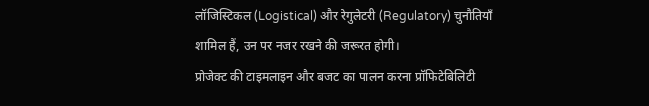लॉजिस्टिकल (Logistical) और रेगुलेटरी (Regulatory) चुनौतियाँ शामिल हैं, उन पर नजर रखने की जरूरत होगी।
प्रोजेक्ट की टाइमलाइन और बजट का पालन करना प्रॉफिटेबिलिटी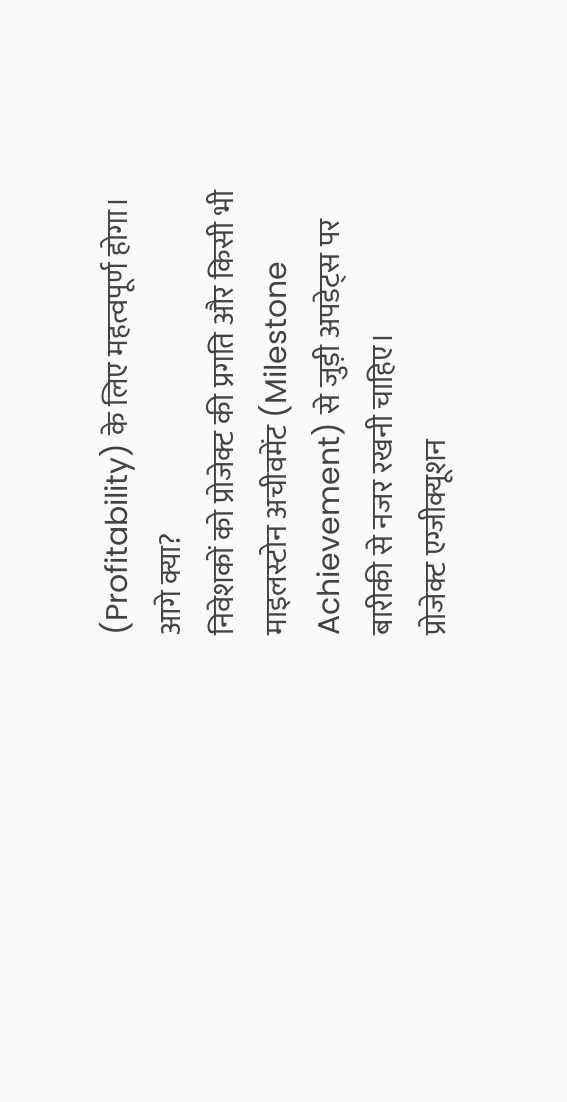(Profitability) के लिए महत्वपूर्ण होगा।
आगे क्या?
निवेशकों को प्रोजेक्ट की प्रगति और किसी भी माइलस्टोन अचीवमेंट (Milestone Achievement) से जुड़ी अपडेट्स पर बारीकी से नजर रखनी चाहिए।
प्रोजेक्ट एग्जीक्यूशन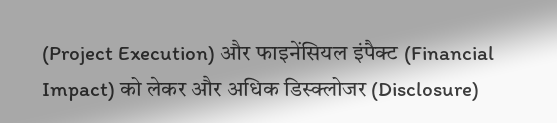(Project Execution) और फाइनेंसियल इंपैक्ट (Financial Impact) को लेकर और अधिक डिस्क्लोजर (Disclosure)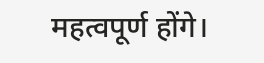महत्वपूर्ण होंगे।